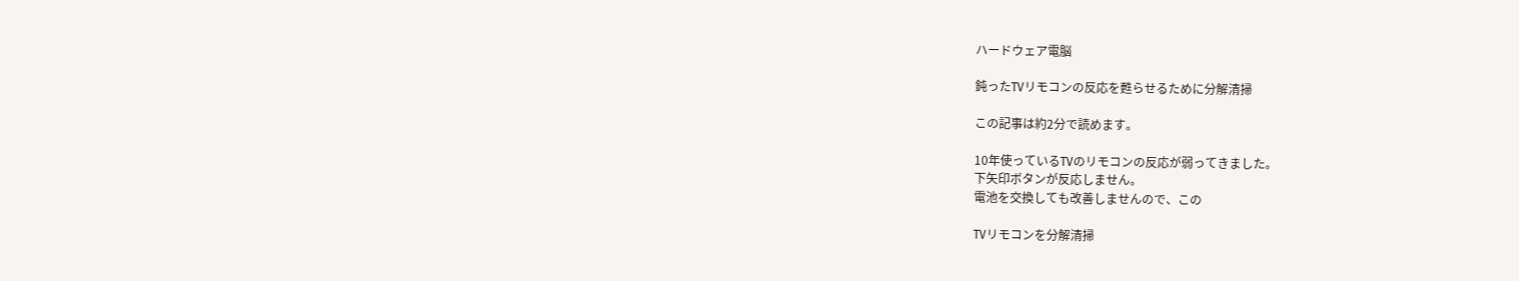ハードウェア電脳

鈍ったTVリモコンの反応を甦らせるために分解清掃

この記事は約2分で読めます。

10年使っているTVのリモコンの反応が弱ってきました。
下矢印ボタンが反応しません。
電池を交換しても改善しませんので、この

TVリモコンを分解清掃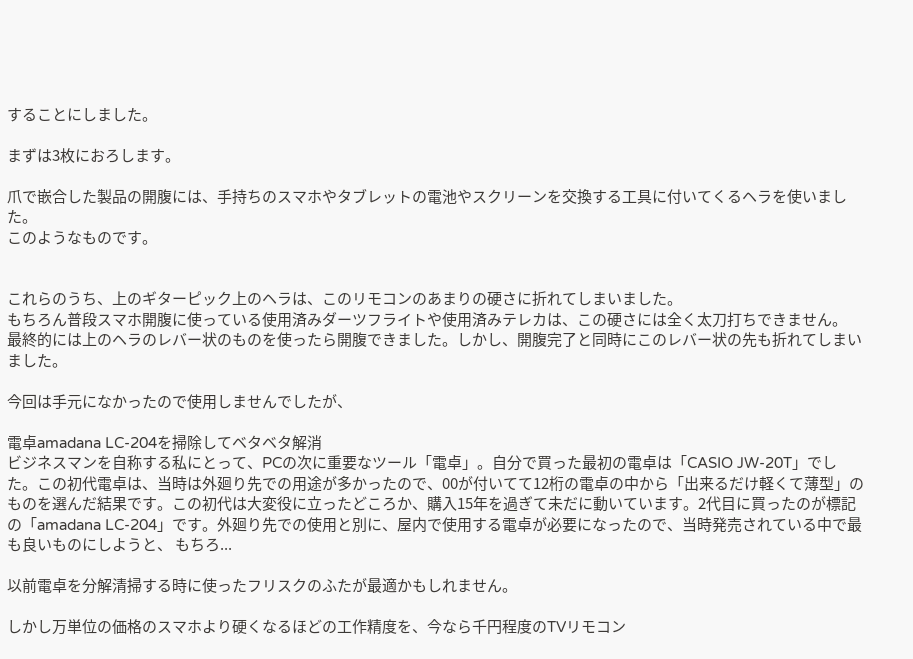することにしました。

まずは3枚におろします。

爪で嵌合した製品の開腹には、手持ちのスマホやタブレットの電池やスクリーンを交換する工具に付いてくるヘラを使いました。
このようなものです。


これらのうち、上のギターピック上のヘラは、このリモコンのあまりの硬さに折れてしまいました。
もちろん普段スマホ開腹に使っている使用済みダーツフライトや使用済みテレカは、この硬さには全く太刀打ちできません。
最終的には上のヘラのレバー状のものを使ったら開腹できました。しかし、開腹完了と同時にこのレバー状の先も折れてしまいました。

今回は手元になかったので使用しませんでしたが、

電卓amadana LC-204を掃除してベタベタ解消
ビジネスマンを自称する私にとって、PCの次に重要なツール「電卓」。自分で買った最初の電卓は「CASIO JW-20T」でした。この初代電卓は、当時は外廻り先での用途が多かったので、00が付いてて12桁の電卓の中から「出来るだけ軽くて薄型」のものを選んだ結果です。この初代は大変役に立ったどころか、購入15年を過ぎて未だに動いています。2代目に買ったのが標記の「amadana LC-204」です。外廻り先での使用と別に、屋内で使用する電卓が必要になったので、当時発売されている中で最も良いものにしようと、 もちろ...

以前電卓を分解清掃する時に使ったフリスクのふたが最適かもしれません。

しかし万単位の価格のスマホより硬くなるほどの工作精度を、今なら千円程度のTVリモコン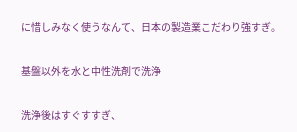に惜しみなく使うなんて、日本の製造業こだわり強すぎ。

基盤以外を水と中性洗剤で洗浄

洗浄後はすぐすすぎ、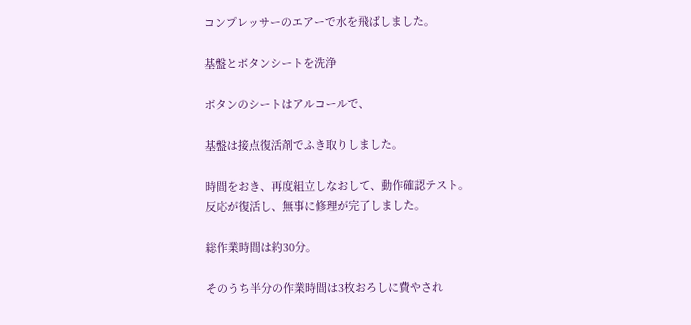コンプレッサーのエアーで水を飛ばしました。

基盤とボタンシートを洗浄

ボタンのシートはアルコールで、

基盤は接点復活剤でふき取りしました。

時間をおき、再度組立しなおして、動作確認テスト。
反応が復活し、無事に修理が完了しました。

総作業時間は約30分。

そのうち半分の作業時間は3枚おろしに費やされ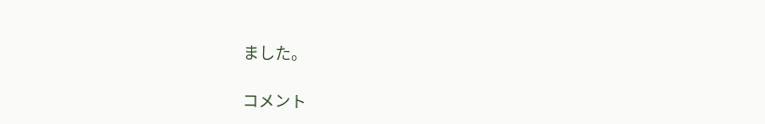ました。

コメント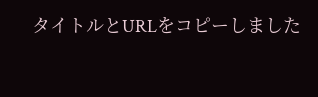タイトルとURLをコピーしました